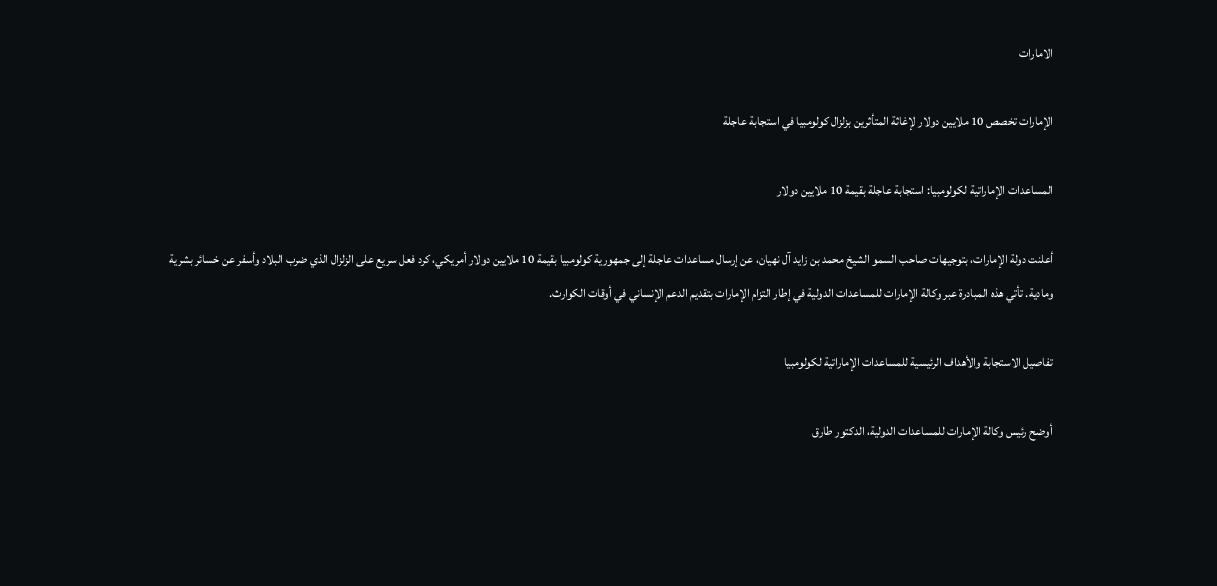الامارات

الإمارات تخصص 10 ملايين دولار لإغاثة المتأثرين بزلزال كولومبيا في استجابة عاجلة

المساعدات الإماراتية لكولومبيا: استجابة عاجلة بقيمة 10 ملايين دولار

أعلنت دولة الإمارات، بتوجيهات صاحب السمو الشيخ محمد بن زايد آل نهيان، عن إرسال مساعدات عاجلة إلى جمهورية كولومبيا بقيمة 10 ملايين دولار أمريكي، كرد فعل سريع على الزلزال الذي ضرب البلاد وأسفر عن خسائر بشرية ومادية. تأتي هذه المبادرة عبر وكالة الإمارات للمساعدات الدولية في إطار التزام الإمارات بتقديم الدعم الإنساني في أوقات الكوارث.

تفاصيل الاستجابة والأهداف الرئيسية للمساعدات الإماراتية لكولومبيا

أوضح رئيس وكالة الإمارات للمساعدات الدولية، الدكتور طارق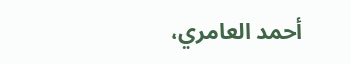أحمد العامري،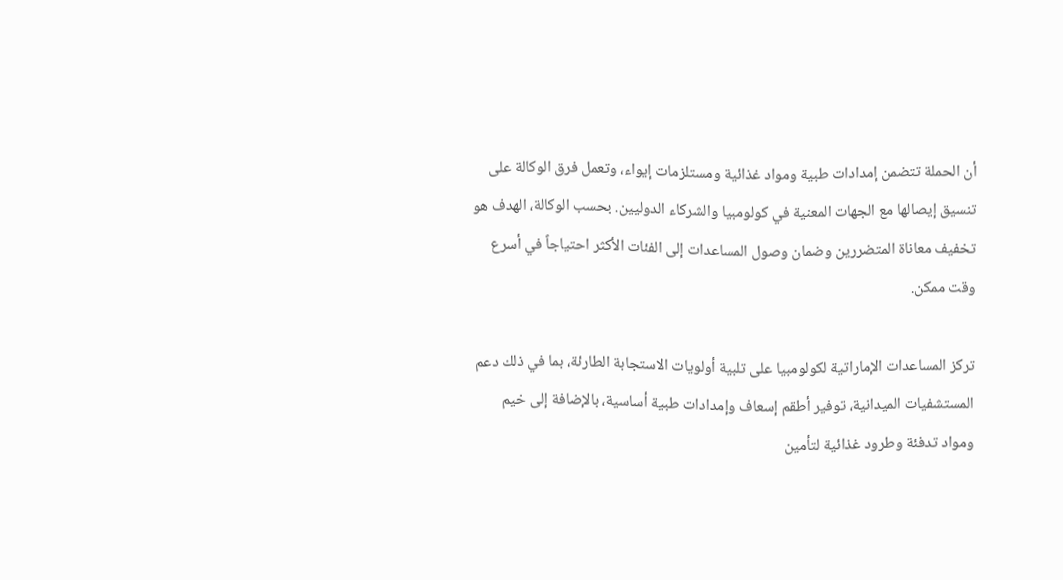أن الحملة تتضمن إمدادات طبية ومواد غذائية ومستلزمات إيواء، وتعمل فرق الوكالة على تنسيق إيصالها مع الجهات المعنية في كولومبيا والشركاء الدوليين. بحسب الوكالة، الهدف هو تخفيف معاناة المتضررين وضمان وصول المساعدات إلى الفئات الأكثر احتياجاً في أسرع وقت ممكن.

تركز المساعدات الإماراتية لكولومبيا على تلبية أولويات الاستجابة الطارئة، بما في ذلك دعم المستشفيات الميدانية، توفير أطقم إسعاف وإمدادات طبية أساسية، بالإضافة إلى خيم ومواد تدفئة وطرود غذائية لتأمين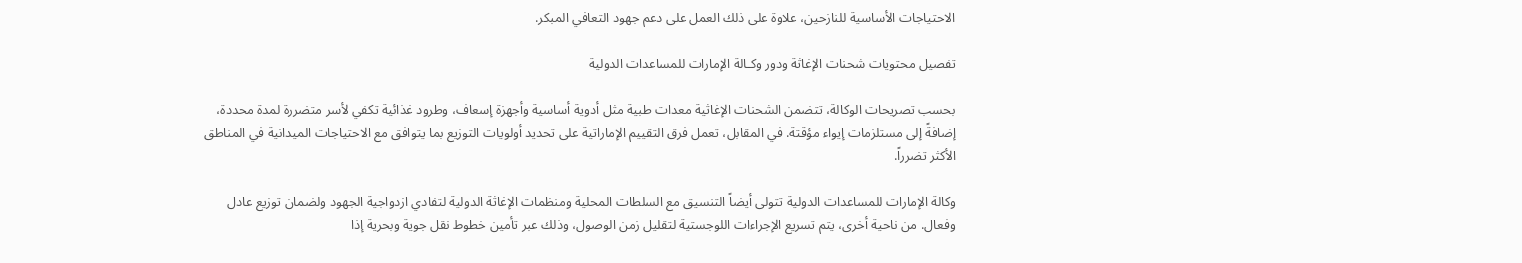الاحتياجات الأساسية للنازحين، علاوة على ذلك العمل على دعم جهود التعافي المبكر.

تفصيل محتويات شحنات الإغاثة ودور وكـالة الإمارات للمساعدات الدولية

بحسب تصريحات الوكالة، تتضمن الشحنات الإغاثية معدات طبية مثل أدوية أساسية وأجهزة إسعاف، وطرود غذائية تكفي لأسر متضررة لمدة محددة، إضافةً إلى مستلزمات إيواء مؤقتة. في المقابل، تعمل فرق التقييم الإماراتية على تحديد أولويات التوزيع بما يتوافق مع الاحتياجات الميدانية في المناطق الأكثر تضرراً.

وكالة الإمارات للمساعدات الدولية تتولى أيضاً التنسيق مع السلطات المحلية ومنظمات الإغاثة الدولية لتفادي ازدواجية الجهود ولضمان توزيع عادل وفعال. من ناحية أخرى، يتم تسريع الإجراءات اللوجستية لتقليل زمن الوصول، وذلك عبر تأمين خطوط نقل جوية وبحرية إذا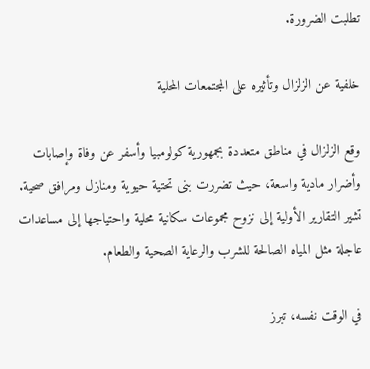تطلبت الضرورة.

خلفية عن الزلزال وتأثيره على المجتمعات المحلية

وقع الزلزال في مناطق متعددة بجمهورية كولومبيا وأسفر عن وفاة وإصابات وأضرار مادية واسعة، حيث تضررت بنى تحتية حيوية ومنازل ومرافق صحية. تشير التقارير الأولية إلى نزوح مجموعات سكانية محلية واحتياجها إلى مساعدات عاجلة مثل المياه الصالحة للشرب والرعاية الصحية والطعام.

في الوقت نفسه، تبرز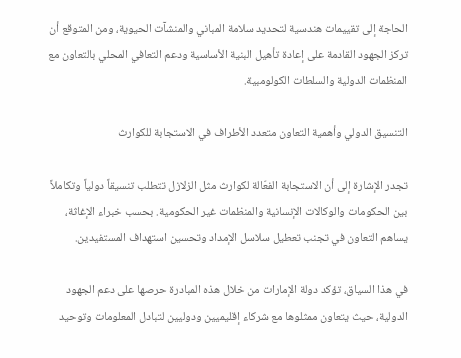الحاجة إلى تقييمات هندسية لتحديد سلامة المباني والمنشآت الحيوية، ومن المتوقع أن تركز الجهود القادمة على إعادة تأهيل البنية الأساسية ودعم التعافي المحلي بالتعاون مع المنظمات الدولية والسلطات الكولومبية.

التنسيق الدولي وأهمية التعاون متعدد الأطراف في الاستجابة للكوارث

تجدر الإشارة إلى أن الاستجابة الفعّالة لكوارث مثل الزلازل تتطلب تنسيقاً دولياً وتكاملاً بين الحكومات والوكالات الإنسانية والمنظمات غير الحكومية. بحسب خبراء الإغاثة، يساهم التعاون في تجنب تعطيل سلاسل الإمداد وتحسين استهداف المستفيدين.

في هذا السياق، تؤكد دولة الإمارات من خلال هذه المبادرة حرصها على دعم الجهود الدولية، حيث يتعاون ممثلوها مع شركاء إقليميين ودوليين لتبادل المعلومات وتوحيد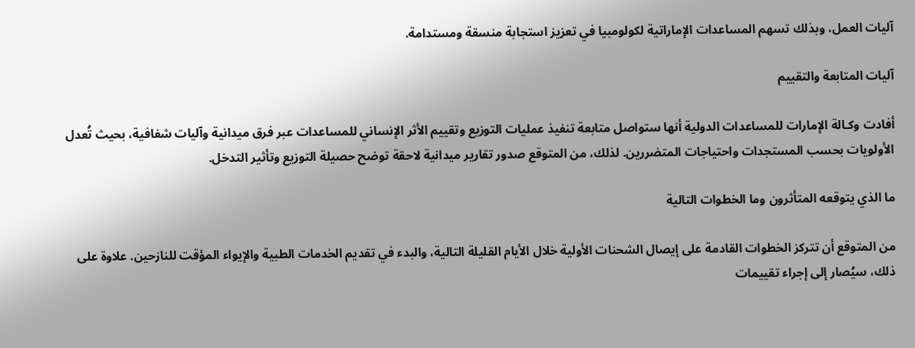آليات العمل، وبذلك تسهم المساعدات الإماراتية لكولومبيا في تعزيز استجابة منسقة ومستدامة.

آليات المتابعة والتقييم

أفادت وكـالة الإمارات للمساعدات الدولية أنها ستواصل متابعة تنفيذ عمليات التوزيع وتقييم الأثر الإنساني للمساعدات عبر فرق ميدانية وآليات شفافية، بحيث تُعدل الأولويات بحسب المستجدات واحتياجات المتضررين. لذلك، من المتوقع صدور تقارير ميدانية لاحقة توضح حصيلة التوزيع وتأثير التدخل.

ما الذي يتوقعه المتأثرون وما الخطوات التالية

من المتوقع أن تتركز الخطوات القادمة على إيصال الشحنات الأولية خلال الأيام القليلة التالية، والبدء في تقديم الخدمات الطبية والإيواء المؤقت للنازحين. علاوة على ذلك، سيُصار إلى إجراء تقييمات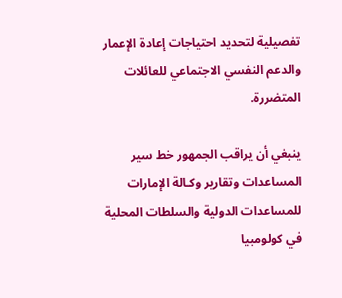تفصيلية لتحديد احتياجات إعادة الإعمار والدعم النفسي الاجتماعي للعائلات المتضررة.

ينبغي أن يراقب الجمهور خط سير المساعدات وتقارير وكـالة الإمارات للمساعدات الدولية والسلطات المحلية في كولومبيا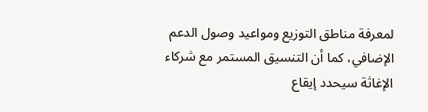لمعرفة مناطق التوزيع ومواعيد وصول الدعم الإضافي، كما أن التنسيق المستمر مع شركاء الإغاثة سيحدد إيقاع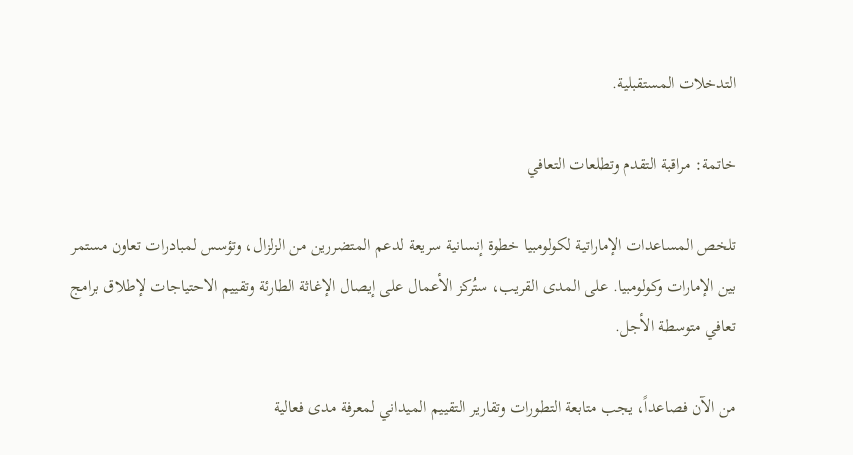التدخلات المستقبلية.

خاتمة: مراقبة التقدم وتطلعات التعافي

تلخص المساعدات الإماراتية لكولومبيا خطوة إنسانية سريعة لدعم المتضررين من الزلزال، وتؤسس لمبادرات تعاون مستمر بين الإمارات وكولومبيا. على المدى القريب، ستُركز الأعمال على إيصال الإغاثة الطارئة وتقييم الاحتياجات لإطلاق برامج تعافي متوسطة الأجل.

من الآن فصاعداً، يجب متابعة التطورات وتقارير التقييم الميداني لمعرفة مدى فعالية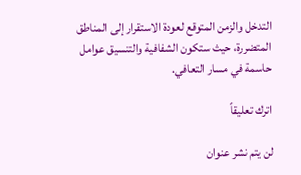التدخل والزمن المتوقع لعودة الاستقرار إلى المناطق المتضررة، حيث ستكون الشفافية والتنسيق عوامل حاسمة في مسار التعافي.

اترك تعليقاً

لن يتم نشر عنوان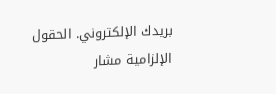بريدك الإلكتروني. الحقول الإلزامية مشار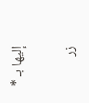إليها بـ *

زر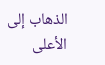الذهاب إلى الأعلى